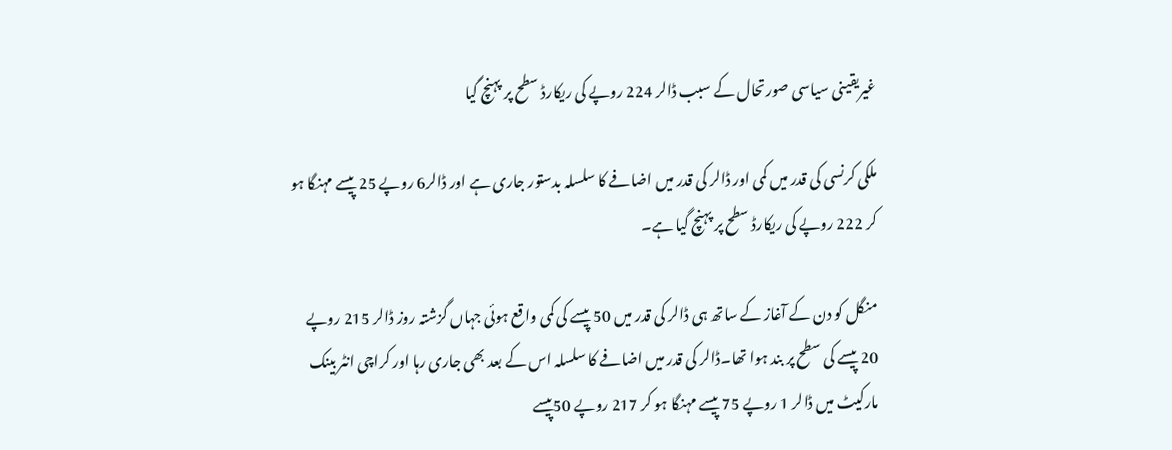غیریقینی سیاسی صورتحال کے سبب ڈالر 224 روپے کی ریکارڈ سطح پر پہنچ گیا

ملکی کرنسی کی قدر میں کمی اور ڈالر کی قدر میں اضافے کا سلسلہ بدستور جاری ہے اور ڈالر6 روپے 25 پیسے مہنگا ہو کر 222 روپے کی ریکارڈ سطح پر پہنچ گیا ہے۔

منگل کو دن کے آغاز کے ساتھ ہی ڈالر کی قدر میں 50 پیسے کی کمی واقع ہوئی جہاں گزشتہ روز ڈالر 215 روپے 20 پیسے کی سطح پر بند ہوا تھا۔ڈالر کی قدر میں اضافے کا سلسلہ اس کے بعد بھی جاری رہا اور کراچی انٹر بینک مارکیٹ میں ڈالر 1 روپے 75 پیسے مہنگا ہو کر 217 روپے 50پیسے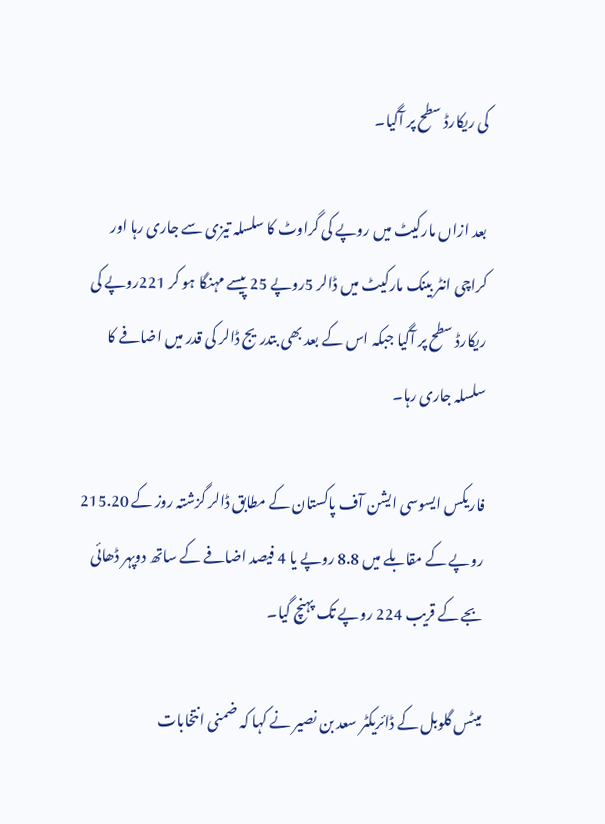کی ریکارڈ سطح پر آگیا۔

بعد ازاں مارکیٹ میں روپے کی گراوٹ کا سلسلہ تیزی سے جاری رہا اور کراچی انٹر بینک مارکیٹ میں ڈالر 5روپے 25 پیسے مہنگا ہو کر 221روپے کی ریکارڈ سطح پر آگیا جبکہ اس کے بعد بھی بتدریج ڈالر کی قدر میں اضافے کا سلسلہ جاری رہا۔

فاریکس ایسوسی ایشن آف پاکستان کے مطابق ڈالر گزشتہ روز کے 215.20 روپے کے مقابلے میں 8.8 روپے یا 4 فیصد اضافے کے ساتھ دوپہر ڈھائی بجے کے قریب 224 روپے تک پہنچ گیا۔

میٹس گلوبل کے ڈائریکٹر سعد بن نصیر نے کہا کہ ضمنی انتخابات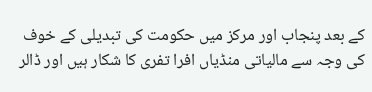کے بعد پنجاب اور مرکز میں حکومت کی تبدیلی کے خوف کی وجہ سے مالیاتی منڈیاں افرا تفری کا شکار ہیں اور ڈالر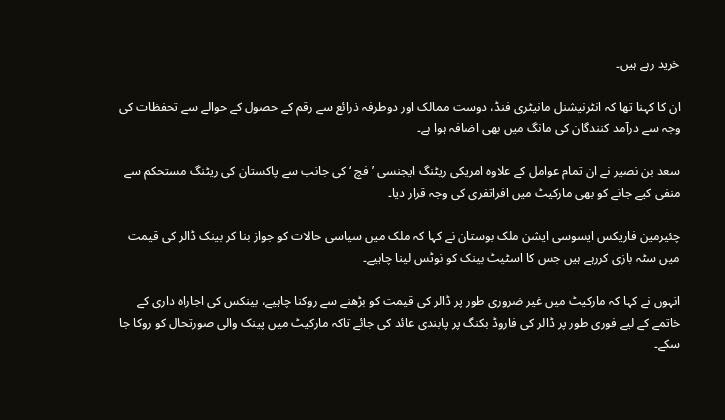خرید رہے ہیں۔

ان کا کہنا تھا کہ انٹرنیشنل مانیٹری فنڈ، دوست ممالک اور دوطرفہ ذرائع سے رقم کے حصول کے حوالے سے تحفظات کی وجہ سے درآمد کنندگان کی مانگ میں بھی اضافہ ہوا ہے۔

سعد بن نصیر نے ان تمام عوامل کے علاوہ امریکی ریٹنگ ایجنسی ’فچ ‘ کی جانب سے پاکستان کی ریٹنگ مستحکم سے منفی کیے جانے کو بھی مارکیٹ میں افراتفری کی وجہ قرار دیا۔

چئیرمین فاریکس ایسوسی ایشن ملک بوستان نے کہا کہ ملک میں سیاسی حالات کو جواز بنا کر بینک ڈالر کی قیمت میں سٹہ بازی کررہے ہیں جس کا اسٹیٹ بینک کو نوٹس لینا چاہیے۔

انہوں نے کہا کہ مارکیٹ میں غیر ضروری طور پر ڈالر کی قیمت کو بڑھنے سے روکنا چاہیے، بینکس کی اجاراہ داری کے خاتمے کے لیے فوری طور پر ڈالر کی فاروڈ بکنگ پر پابندی عائد کی جائے تاکہ مارکیٹ میں پینک والی صورتحال کو روکا جا سکے۔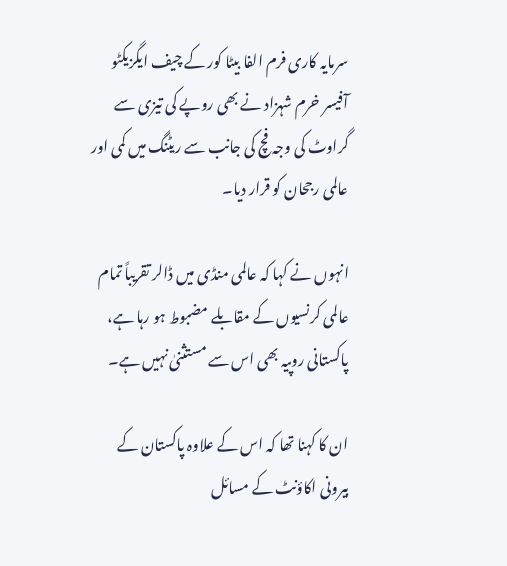سرمایہ کاری فرم الفا بیٹا کور کے چیف ایگزیکٹو آفیسر خرم شہزاد نے بھی روپے کی تیزی سے گراوٹ کی وجہ فچ کی جانب سے ریٹنگ میں کمی اور عالمی رجحان کو قرار دیا۔

انہوں نے کہا کہ عالمی منڈی میں ڈالر تقریباً تمام عالمی کرنسیوں کے مقابلے مضبوط ہو رہا ہے، پاکستانی روپیہ بھی اس سے مستثنیٰ نہیں ہے۔

ان کا کہنا تھا کہ اس کے علاوہ پاکستان کے بیرونی اکاؤنٹ کے مسائل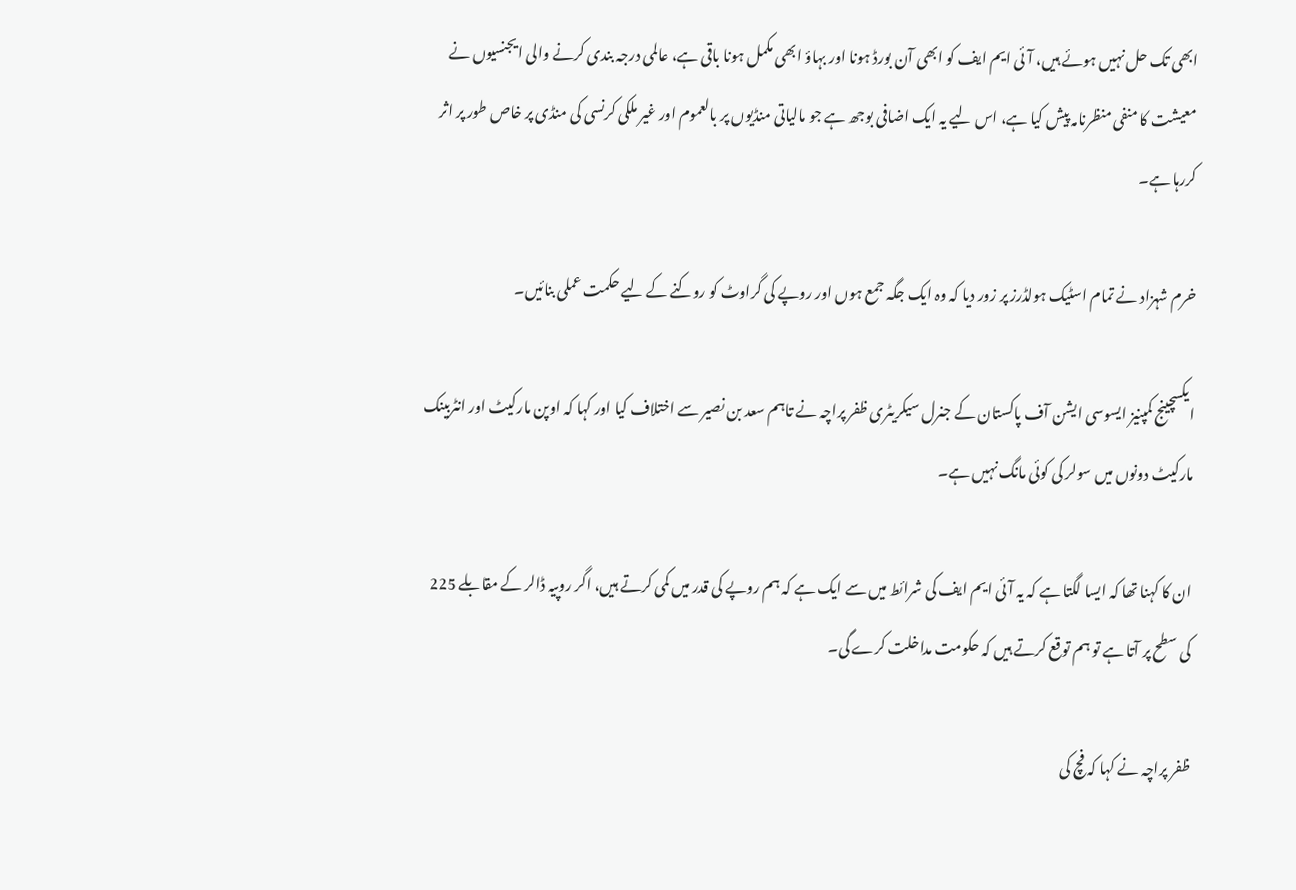ابھی تک حل نہیں ہوئے ہیں، آئی ایم ایف کو ابھی آن بورڈ ہونا اور بہاؤ ابھی مکمل ہونا باقی ہے، عالمی درجہ بندی کرنے والی ایجنسیوں نے معیشت کا منفی منظرنامہ پیش کیا ہے، اس لیے یہ ایک اضافی بوجھ ہے جو مالیاتی منڈیوں پر بالعموم اور غیر ملکی کرنسی کی منڈی پر خاص طور پر اثر کررہا ہے۔

خرم شہزاد نے تمام اسٹیک ہولڈرز پر زور دیا کہ وہ ایک جگہ جمع ہوں اور روپے کی گراوٹ کو روکنے کے لیے حکمت عملی بنائیں۔

ایکسچینج کمپنیز ایسوسی ایشن آف پاکستان کے جنرل سیکریٹری ظفر پراچہ نے تاہم سعد بن نصیر سے اختلاف کیا اور کہا کہ اوپن مارکیٹ اور انٹربینک مارکیٹ دونوں میں سولر کی کوئی مانگ نہیں ہے۔

ان کا کہنا تھا کہ ایسا لگتا ہے کہ یہ آئی ایم ایف کی شرائط میں سے ایک ہے کہ ہم روپے کی قدر میں کمی کرتے ہیں، اگر روپیہ ڈالر کے مقابلے 225 کی سطح پر آتا ہے تو ہم توقع کرتے ہیں کہ حکومت مداخلت کرے گی۔

ظفر پراچہ نے کہا کہ فچ کی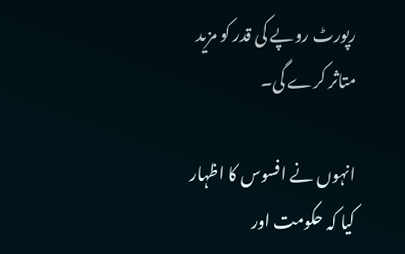رپورٹ روپے کی قدر کو مزید متاثر کرے گی۔

انہوں نے افسوس کا اظہار کیا کہ حکومت اور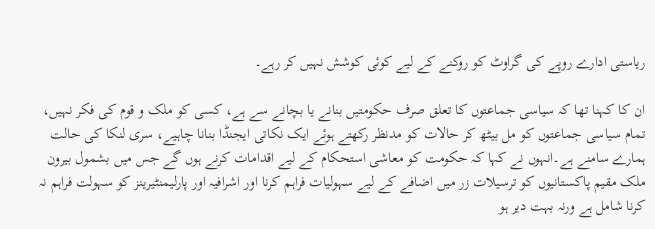ریاستی ادارے روپے کی گراوٹ کو روکنے کے لیے کوئی کوشش نہیں کر رہے۔

ان کا کہنا تھا کہ سیاسی جماعتوں کا تعلق صرف حکومتیں بنانے یا بچانے سے ہے، کسی کو ملک و قوم کی فکر نہیں، تمام سیاسی جماعتوں کو مل بیٹھ کر حالات کو مدنظر رکھتے ہوئے ایک نکاتی ایجنڈا بنانا چاہیے، سری لنکا کی حالت ہمارے سامنے ہے۔انہوں نے کہا کہ حکومت کو معاشی استحکام کے لیے اقدامات کرنے ہوں گے جس میں بشمول بیرون ملک مقیم پاکستانیوں کو ترسیلات زر میں اضافے کے لیے سہولیات فراہم کرنا اور اشرافیہ اور پارلیمنٹیرینز کو سہولت فراہم نہ کرنا شامل ہے ورنہ بہت دیر ہو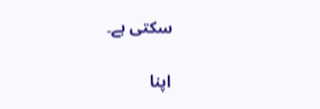سکتی ہے۔

اپنا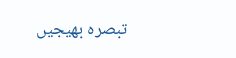تبصرہ بھیجیں